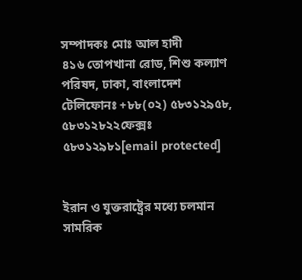সম্পাদকঃ মোঃ আল হাদী
৪১৬ তোপখানা রোড, শিশু কল্যাণ পরিষদ, ঢাকা, বাংলাদেশ
টেলিফোনঃ +৮৮(০২) ৫৮৩১২৯৫৮, ৫৮৩১২৮২২ফেক্সঃ ৫৮৩১২৯৮১[email protected]


ইরান ও যুক্তরাষ্ট্রের মধ্যে চলমান সামরিক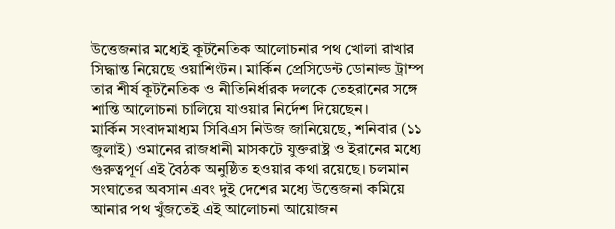উত্তেজনার মধ্যেই কূটনৈতিক আলোচনার পথ খোলা রাখার সিদ্ধান্ত নিয়েছে ওয়াশিংটন। মার্কিন প্রেসিডেন্ট ডোনাল্ড ট্রাম্প তার শীর্ষ কূটনৈতিক ও নীতিনির্ধারক দলকে তেহরানের সঙ্গে শান্তি আলোচনা চালিয়ে যাওয়ার নির্দেশ দিয়েছেন।
মার্কিন সংবাদমাধ্যম সিবিএস নিউজ জানিয়েছে, শনিবার (১১ জুলাই) ওমানের রাজধানী মাসকটে যুক্তরাষ্ট্র ও ইরানের মধ্যে গুরুত্বপূর্ণ এই বৈঠক অনুষ্ঠিত হওয়ার কথা রয়েছে। চলমান সংঘাতের অবসান এবং দুই দেশের মধ্যে উত্তেজনা কমিয়ে আনার পথ খুঁজতেই এই আলোচনা আয়োজন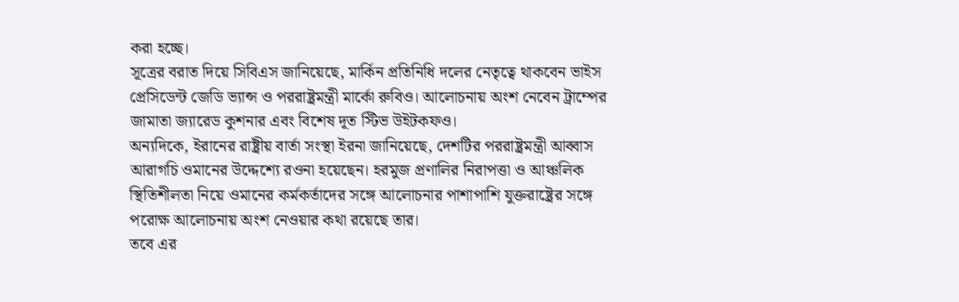করা হচ্ছে।
সূত্রের বরাত দিয়ে সিবিএস জানিয়েছে, মার্কিন প্রতিনিধি দলের নেতৃত্বে থাকবেন ভাইস প্রেসিডেন্ট জেডি ভ্যান্স ও পররাষ্ট্রমন্ত্রী মার্কো রুবিও। আলোচনায় অংশ নেবেন ট্রাম্পের জামাতা জ্যারেড কুশনার এবং বিশেষ দূত স্টিভ উইটকফও।
অন্যদিকে, ইরানের রাষ্ট্রীয় বার্তা সংস্থা ইরনা জানিয়েছে, দেশটির পররাষ্ট্রমন্ত্রী আব্বাস আরাগচি ওমানের উদ্দেশ্যে রওনা হয়েছেন। হরমুজ প্রণালির নিরাপত্তা ও আঞ্চলিক স্থিতিশীলতা নিয়ে ওমানের কর্মকর্তাদের সঙ্গে আলোচনার পাশাপাশি যুক্তরাষ্ট্রের সঙ্গে পরোক্ষ আলোচনায় অংশ নেওয়ার কথা রয়েছে তার।
তবে এর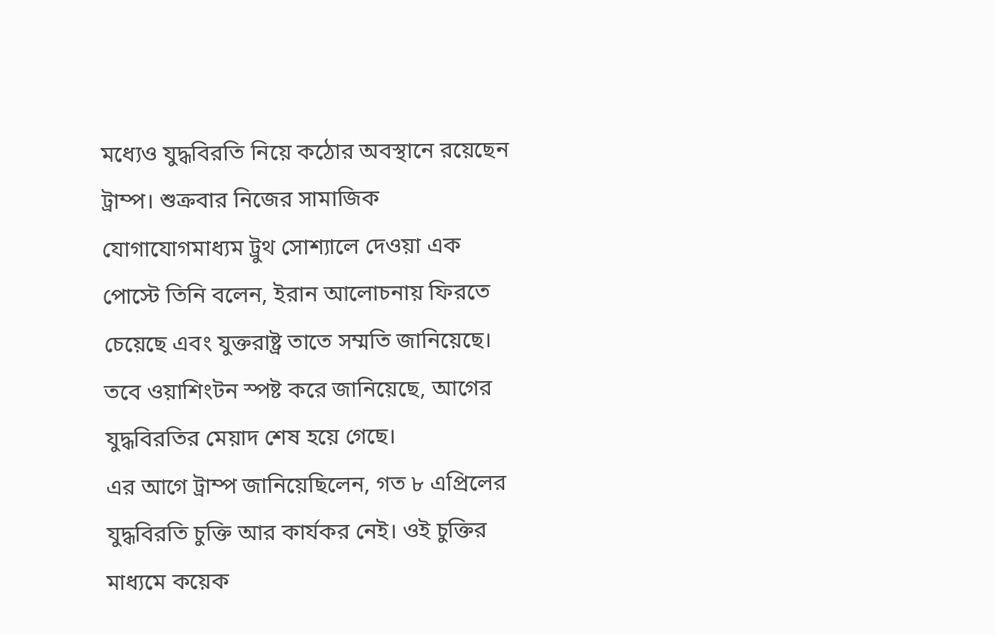মধ্যেও যুদ্ধবিরতি নিয়ে কঠোর অবস্থানে রয়েছেন ট্রাম্প। শুক্রবার নিজের সামাজিক যোগাযোগমাধ্যম ট্রুথ সোশ্যালে দেওয়া এক পোস্টে তিনি বলেন, ইরান আলোচনায় ফিরতে চেয়েছে এবং যুক্তরাষ্ট্র তাতে সম্মতি জানিয়েছে। তবে ওয়াশিংটন স্পষ্ট করে জানিয়েছে, আগের যুদ্ধবিরতির মেয়াদ শেষ হয়ে গেছে।
এর আগে ট্রাম্প জানিয়েছিলেন, গত ৮ এপ্রিলের যুদ্ধবিরতি চুক্তি আর কার্যকর নেই। ওই চুক্তির মাধ্যমে কয়েক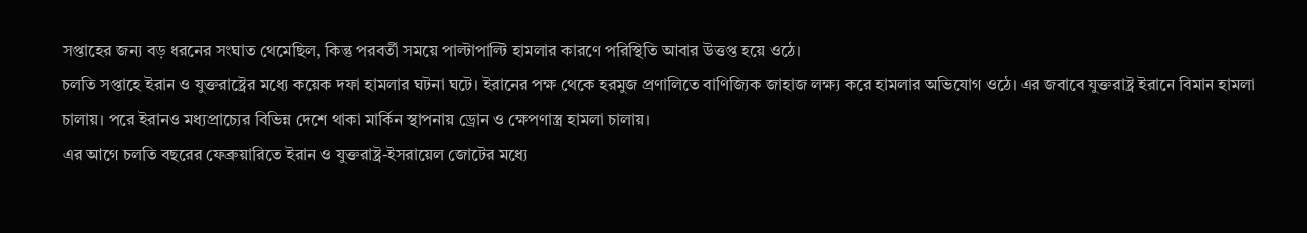সপ্তাহের জন্য বড় ধরনের সংঘাত থেমেছিল, কিন্তু পরবর্তী সময়ে পাল্টাপাল্টি হামলার কারণে পরিস্থিতি আবার উত্তপ্ত হয়ে ওঠে।
চলতি সপ্তাহে ইরান ও যুক্তরাষ্ট্রের মধ্যে কয়েক দফা হামলার ঘটনা ঘটে। ইরানের পক্ষ থেকে হরমুজ প্রণালিতে বাণিজ্যিক জাহাজ লক্ষ্য করে হামলার অভিযোগ ওঠে। এর জবাবে যুক্তরাষ্ট্র ইরানে বিমান হামলা চালায়। পরে ইরানও মধ্যপ্রাচ্যের বিভিন্ন দেশে থাকা মার্কিন স্থাপনায় ড্রোন ও ক্ষেপণাস্ত্র হামলা চালায়।
এর আগে চলতি বছরের ফেব্রুয়ারিতে ইরান ও যুক্তরাষ্ট্র-ইসরায়েল জোটের মধ্যে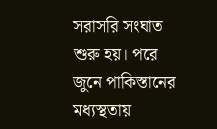সরাসরি সংঘাত শুরু হয়। পরে জুনে পাকিস্তানের মধ্যস্থতায়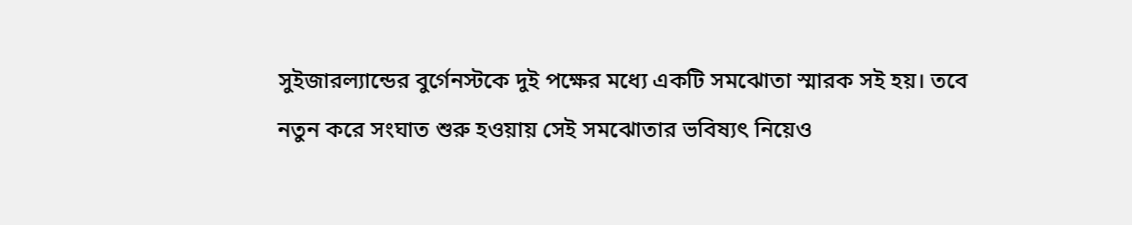সুইজারল্যান্ডের বুর্গেনস্টকে দুই পক্ষের মধ্যে একটি সমঝোতা স্মারক সই হয়। তবে নতুন করে সংঘাত শুরু হওয়ায় সেই সমঝোতার ভবিষ্যৎ নিয়েও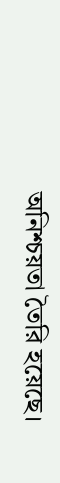অনিশ্চয়তা তৈরি হয়েছে।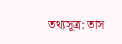তথ্যসূত্র: তাস